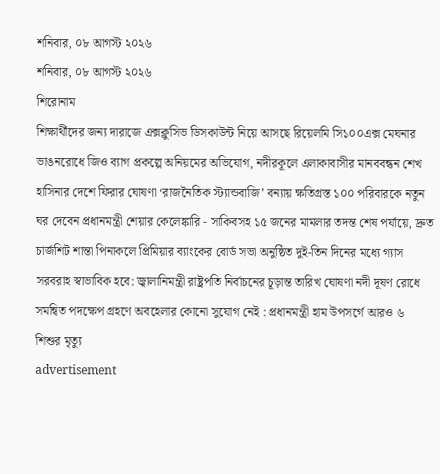শনিবার, ০৮ আগস্ট ২০২৬
শনিবার, ০৮ আগস্ট ২০২৬
শিরোনাম
শিক্ষার্থীদের জন্য দারাজে এক্সক্লুসিভ ডিসকাউন্ট নিয়ে আসছে রিয়েলমি সি১০০এক্স মেঘনার ভাঙনরোধে জিও ব্যাগ প্রকল্পে অনিয়মের অভিযোগ, নদীরকূলে এলাকাবাসীর মানববন্ধন শেখ হাসিনার দেশে ফিরার ঘোষণা ‘রাজনৈতিক স্ট্যান্ডবাজি’ বন্যায় ক্ষতিগ্রস্ত ১০০ পরিবারকে নতুন ঘর দেবেন প্রধানমন্ত্রী শেয়ার কেলেঙ্কারি - সাকিবসহ ১৫ জনের মামলার তদন্ত শেষ পর্যায়ে, দ্রুত চার্জশিট শান্তা পিনাকলে প্রিমিয়ার ব্যাংকের বোর্ড সভা অনুষ্ঠিত দুই-তিন দিনের মধ্যে গ্যাস সরবরাহ স্বাভাবিক হবে: জ্বালানিমন্ত্রী রাষ্ট্রপতি নির্বাচনের চূড়ান্ত তারিখ ঘোষণা নদী দূষণ রোধে সমন্বিত পদক্ষেপ গ্রহণে অবহেলার কোনো সুযোগ নেই : প্রধানমন্ত্রী হাম উপসর্গে আরও ৬ শিশুর মৃত্যু
advertisement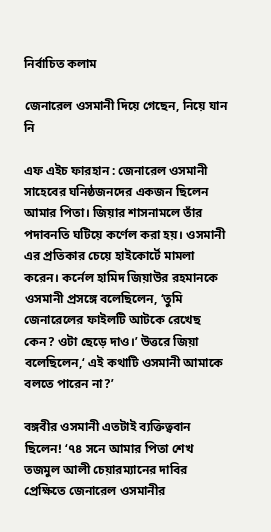নির্বাচিত কলাম

জেনারেল ওসমানী দিয়ে গেছেন, নিয়ে যান নি

এফ এইচ ফারহান : জেনারেল ওসমানী সাহেবের ঘনিষ্ঠজনদের একজন ছিলেন আমার পিতা। জিয়ার শাসনামলে তাঁর পদাবনতি ঘটিয়ে কর্ণেল করা হয়। ওসমানী এর প্রতিকার চেয়ে হাইকোর্টে মামলা করেন। কর্নেল হামিদ জিয়াউর রহমানকে ওসমানী প্রসঙ্গে বলেছিলেন, ‘তুমি জেনারেলের ফাইলটি আটকে রেখেছ কেন? ওটা ছেড়ে দাও।’ উত্তরে জিয়া বলেছিলেন,‘ এই কথাটি ওসমানী আমাকে বলতে পারেন না?’

বঙ্গবীর ওসমানী এতটাই ব্যক্তিত্ববান ছিলেন! ‘৭৪ সনে আমার পিতা শেখ তজমুল আলী চেয়ারম্যানের দাবির প্রেক্ষিতে জেনারেল ওসমানীর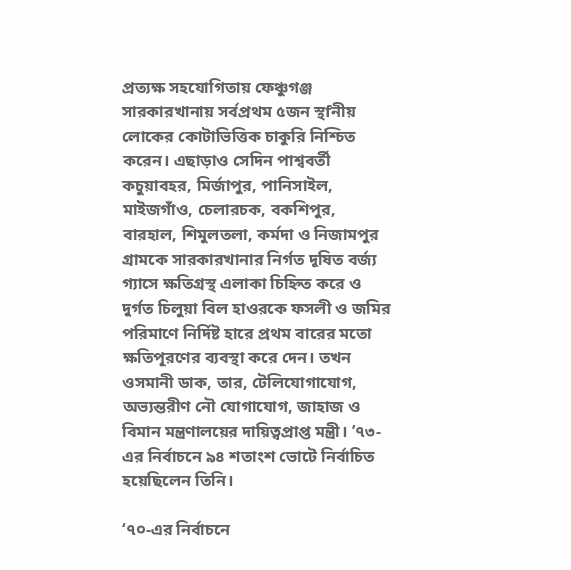প্রত্যক্ষ সহযোগিতায় ফেঞ্চুগঞ্জ সারকারখানায় সর্বপ্রথম ৫জন স্থfনীয় লোকের কোটাভিত্তিক চাকুরি নিশ্চিত করেন। এছাড়াও সেদিন পাশ্ববর্তী কচুয়াবহর, মির্জাপুর, পানিসাইল, মাইজগাঁও, চেলারচক, বকশিপুর, বারহাল, শিমুলতলা, কর্মদা ও নিজামপুর গ্রামকে সারকারখানার নির্গত দূষিত বর্জ্য গ্যাসে ক্ষতিগ্রস্থ এলাকা চিহ্নিত করে ও দুর্গত চিলুয়া বিল হাওরকে ফসলী ও জমির পরিমাণে নির্দিষ্ট হারে প্রথম বারের মতো ক্ষতিপূরণের ব্যবস্থা করে দেন। তখন ওসমানী ডাক, তার, টেলিযোগাযোগ, অভ্যন্তরীণ নৌ যোগাযোগ, জাহাজ ও বিমান মন্ত্রণালয়ের দায়িত্বপ্রাপ্ত মন্ত্রী। ’৭৩-এর নির্বাচনে ৯৪ শতাংশ ভোটে নির্বাচিত হয়েছিলেন তিনি।

‘৭০-এর নির্বাচনে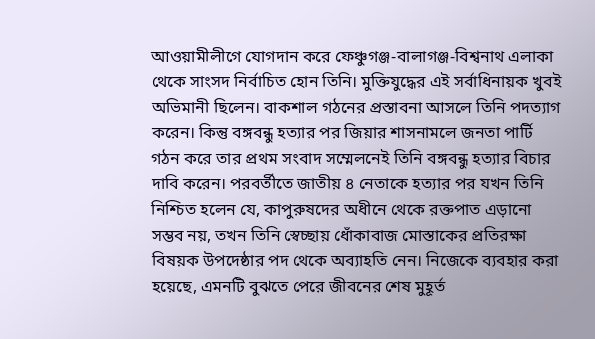আওয়ামীলীগে যোগদান করে ফেঞ্চুগঞ্জ-বালাগঞ্জ-বিশ্বনাথ এলাকা থেকে সাংসদ নির্বাচিত হোন তিনি। মুক্তিযুদ্ধের এই সর্বাধিনায়ক খুবই অভিমানী ছিলেন। বাকশাল গঠনের প্রস্তাবনা আসলে তিনি পদত্যাগ করেন। কিন্তু বঙ্গবন্ধু হত্যার পর জিয়ার শাসনামলে জনতা পার্টি গঠন করে তার প্রথম সংবাদ সম্মেলনেই তিনি বঙ্গবন্ধু হত্যার বিচার দাবি করেন। পরবর্তীতে জাতীয় ৪ নেতাকে হত্যার পর যখন তিনি নিশ্চিত হলেন যে, কাপুরুষদের অধীনে থেকে রক্তপাত এড়ানো সম্ভব নয়, তখন তিনি স্বেচ্ছায় ধোঁকাবাজ মোস্তাকের প্রতিরক্ষা বিষয়ক উপদেষ্ঠার পদ থেকে অব্যাহতি নেন। নিজেকে ব্যবহার করা হয়েছে, এমনটি বুঝতে পেরে জীবনের শেষ মুহূর্ত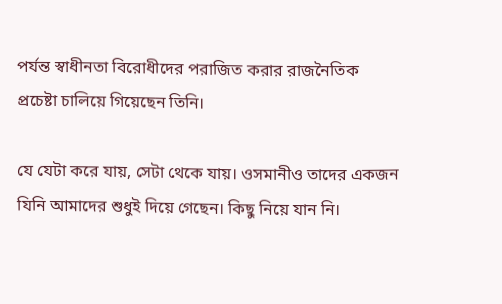পর্যন্ত স্বাধীনতা বিরোধীদের পরাজিত করার রাজনৈতিক প্রচেষ্টা চালিয়ে গিয়েছেন তিনি।

যে যেটা করে যায়, সেটা থেকে যায়। ওসমানীও তাদের একজন যিনি আমাদের শুধুই দিয়ে গেছেন। কিছু নিয়ে যান নি।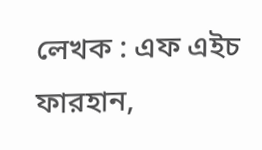লেখক : এফ এইচ ফারহান,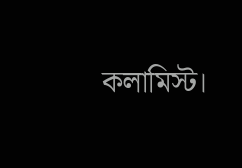কলামিস্ট।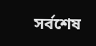সর্বশেষ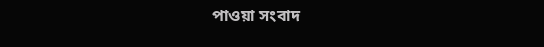পাওয়া সংবাদ